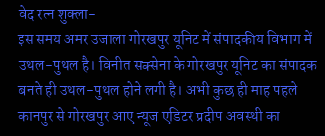वेद रत्न शुक्ला-
इस समय अमर उजाला गोरखपुर यूनिट में संपादकीय विभाग में उथल-पुथल है। विनीत सक्सेना के गोरखपुर यूनिट का संपादक बनते ही उथल-पुथल होने लगी है। अभी कुछ ही माह पहले कानपुर से गोरखपुर आए न्यूज एडिटर प्रदीप अवस्थी का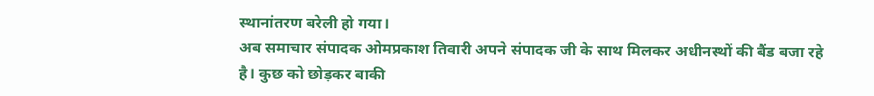स्थानांतरण बरेली हो गया।
अब समाचार संपादक ओमप्रकाश तिवारी अपने संपादक जी के साथ मिलकर अधीनस्थों की बैंड बजा रहे है। कुछ को छोड़कर बाकी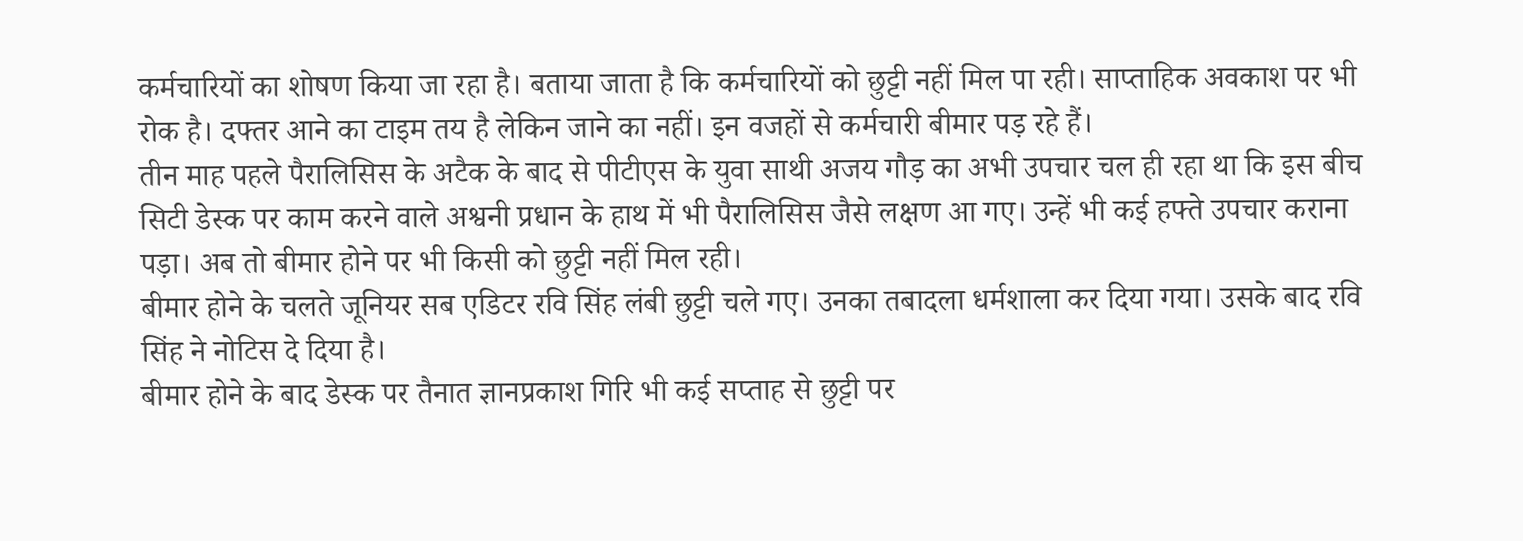कर्मचारियों का शोषण किया जा रहा है। बताया जाता है कि कर्मचारियों को छुट्टी नहीं मिल पा रही। साप्ताहिक अवकाश पर भी रोक है। दफ्तर आने का टाइम तय है लेकिन जाने का नहीं। इन वजहों से कर्मचारी बीमार पड़ रहे हैं।
तीन माह पहले पैरालिसिस के अटैक के बाद से पीटीएस के युवा साथी अजय गौड़ का अभी उपचार चल ही रहा था कि इस बीच सिटी डेस्क पर काम करने वाले अश्वनी प्रधान के हाथ में भी पैरालिसिस जैसे लक्षण आ गए। उन्हें भी कई हफ्ते उपचार कराना पड़ा। अब तो बीमार होने पर भी किसी को छुट्टी नहीं मिल रही।
बीमार होने के चलते जूनियर सब एडिटर रवि सिंह लंबी छुट्टी चले गए। उनका तबादला धर्मशाला कर दिया गया। उसके बाद रवि सिंह ने नोटिस दे दिया है।
बीमार होने के बाद डेस्क पर तैनात ज्ञानप्रकाश गिरि भी कई सप्ताह से छुट्टी पर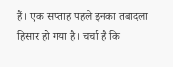हैं। एक सप्ताह पहले इनका तबादला हिसार हो गया है। चर्चा है कि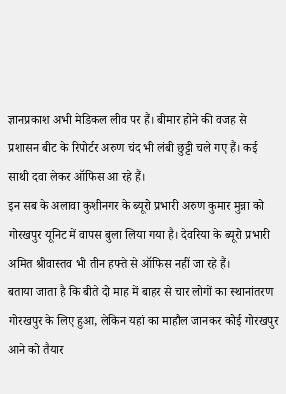ज्ञानप्रकाश अभी मेडिकल लीव पर हैं। बीमार होने की वजह से प्रशासन बीट के रिपोर्टर अरुण चंद भी लंबी छुट्टी चले गए हैं। कई साथी दवा लेकर ऑफिस आ रहे हैं।
इन सब के अलावा कुशीनगर के ब्यूरो प्रभारी अरुण कुमार मुन्ना को गोरखपुर यूनिट में वापस बुला लिया गया है। देवरिया के ब्यूरो प्रभारी अमित श्रीवास्तव भी तीन हफ्ते से ऑफिस नहीं जा रहे हैं।
बताया जाता है कि बीते दो माह में बाहर से चार लोगों का स्थानांतरण गोरखपुर के लिए हुआ, लेकिन यहां का माहौल जानकर कोई गोरखपुर आने को तैयार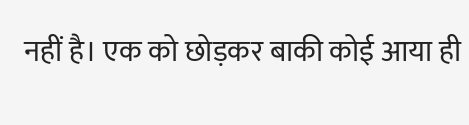नहीं है। एक को छोड़कर बाकी कोई आया ही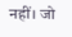नहीं। जो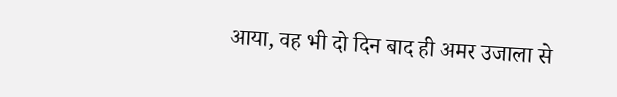आया, वह भी दो दिन बाद ही अमर उजाला से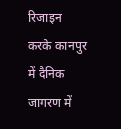रिजाइन करके कानपुर में दैनिक जागरण में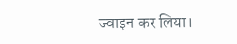ज्वाइन कर लिया।